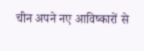चीन अपने नए आविष्कारों से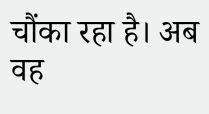चौंका रहा है। अब वह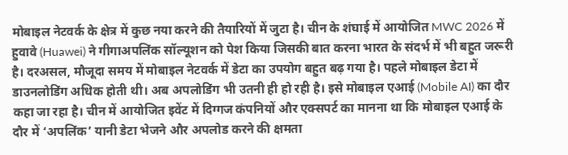मोबाइल नेटवर्क के क्षेत्र में कुछ नया करने की तैयारियों में जुटा है। चीन के शंघाई में आयोजित MWC 2026 में हुवावे (Huawei) ने गीगाअपलिंक सॉल्यूशन को पेश किया जिसकी बात करना भारत के संदर्भ में भी बहुत जरूरी है। दरअसल, मौजूदा समय में मोबाइल नेटवर्क में डेटा का उपयोग बहुत बढ़ गया है। पहले मोबाइल डेटा में डाउनलोडिंग अधिक होती थी। अब अपलोडिंग भी उतनी ही हो रही है। इसे मोबाइल एआई (Mobile AI) का दौर कहा जा रहा है। चीन में आयोजित इवेंट में दिग्गज कंपनियों और एक्सपर्ट का मानना था कि मोबाइल एआई के दौर में ‘अपलिंक’ यानी डेटा भेजने और अपलोड करने की क्षमता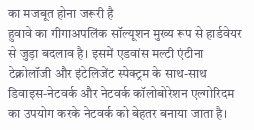का मजबूत होना जरूरी है
हुवावे का गीगाअपलिंक सॉल्यूशन मुख्य रूप से हार्डवेयर से जुड़ा बदलाव है। इसमें एडवांस मल्टी एंटीना टेक्नोलॉजी और इंटेलिजेंट स्पेक्ट्रम के साथ-साथ डिवाइस-नेटवर्क और नेटवर्क कॉलोबोरेशन एल्गोरिदम का उपयोग करके नेटवर्क को बेहतर बनाया जाता है।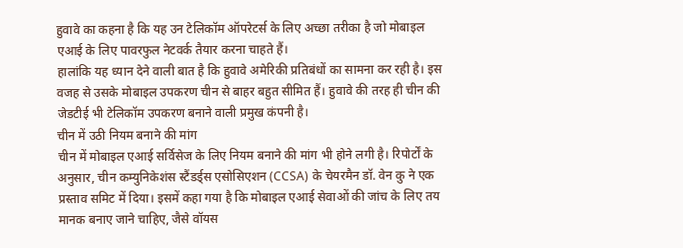हुवावे का कहना है कि यह उन टेलिकॉम ऑपरेटर्स के लिए अच्छा तरीका है जो मोबाइल एआई के लिए पावरफुल नेटवर्क तैयार करना चाहते हैं।
हालांकि यह ध्यान देने वाली बात है कि हुवावे अमेरिकी प्रतिबंधों का सामना कर रही है। इस वजह से उसके मोबाइल उपकरण चीन से बाहर बहुत सीमित हैं। हुवावे की तरह ही चीन की जेडटीई भी टेलिकॉम उपकरण बनाने वाली प्रमुख कंपनी है।
चीन में उठी नियम बनाने की मांग
चीन में मोबाइल एआई सर्विसेज के लिए नियम बनाने की मांग भी होने लगी है। रिपोर्टों के अनुसार, चीन कम्युनिकेशंस स्टैंडर्ड्स एसोसिएशन (CCSA) के चेयरमैन डॉ. वेन कु ने एक प्रस्ताव समिट में दिया। इसमें कहा गया है कि मोबाइल एआई सेवाओं की जांच के लिए तय मानक बनाए जाने चाहिए, जैसे वॉयस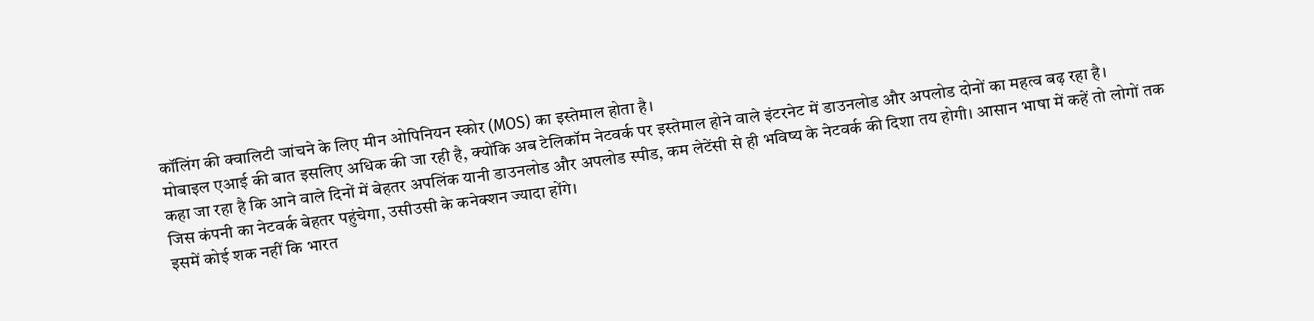कॉलिंग की क्वालिटी जांचने के लिए मीन ओपिनियन स्कोर (MOS) का इस्तेमाल होता है।
मोबाइल एआई की बात इसलिए अधिक की जा रही है, क्योंकि अब टेलिकॉम नेटवर्क पर इस्तेमाल होने वाले इंटरनेट में डाउनलोड और अपलोड दोनों का महत्व बढ़ रहा है।
कहा जा रहा है कि आने वाले दिनों में बेहतर अपलिंक यानी डाउनलोड और अपलोड स्पीड, कम लेटेंसी से ही भविष्य के नेटवर्क की दिशा तय होगी। आसान भाषा में कहें तो लोगों तक जिस कंपनी का नेटवर्क बेहतर पहुंचेगा, उसीउसी के कनेक्शन ज्यादा होंगे।
इसमें कोई शक नहीं कि भारत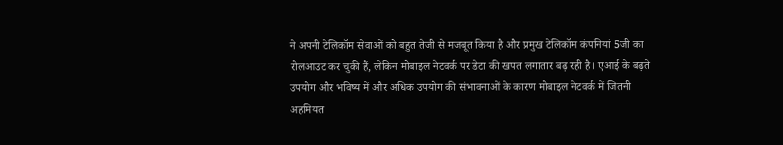ने अपनी टेलिकॉम सेवाओं को बहुत तेजी से मजबूत किया है और प्रमुख टेलिकॉम कंपनियां 5जी का रोलआउट कर चुकी हैं, लेकिन मोबाइल नेटवर्क पर डेटा की खपत लगातार बढ़ रही है। एआई के बढ़ते उपयोग और भविष्य में और अधिक उपयोग की संभावनाओं के कारण मोबाइल नेटवर्क में जितनी अहमियत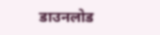डाउनलोड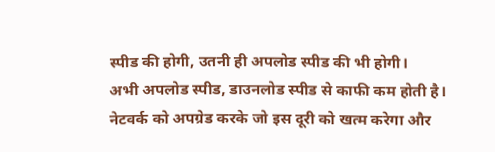स्पीड की होगी, उतनी ही अपलोड स्पीड की भी होगी।
अभी अपलोड स्पीड, डाउनलोड स्पीड से काफी कम होती है। नेटवर्क को अपग्रेड करके जो इस दूरी को खत्म करेगा और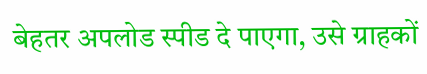बेहतर अपलोड स्पीड दे पाएगा, उसे ग्राहकों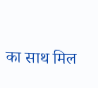का साथ मिल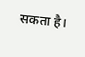सकता है।